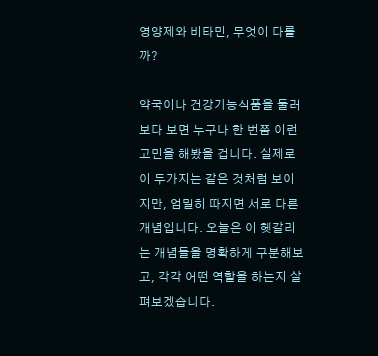영양제와 비타민, 무엇이 다를까?

약국이나 건강기능식품을 둘러보다 보면 누구나 한 번쯤 이런 고민을 해봤을 겁니다. 실제로 이 두가지는 같은 것처럼 보이지만, 엄밀히 따지면 서로 다른 개념입니다. 오늘은 이 헷갈리는 개념들을 명확하게 구분해보고, 각각 어떤 역할을 하는지 살펴보겠습니다.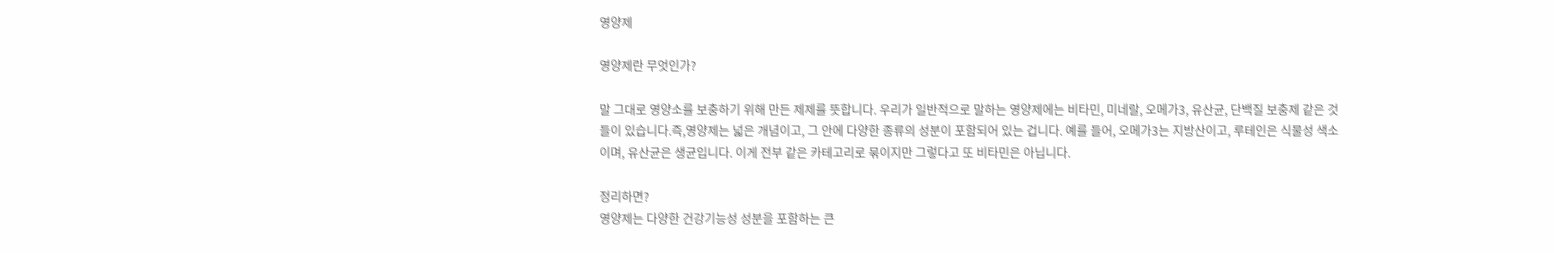영양제

영양제란 무엇인가?

말 그대로 영양소를 보충하기 위해 만든 제제를 뜻합니다. 우리가 일반적으로 말하는 영양제에는 비타민, 미네랄, 오메가3, 유산균, 단백질 보충제 같은 것들이 있습니다.즉,영양제는 넓은 개념이고, 그 안에 다양한 종류의 성분이 포함되어 있는 겁니다. 예를 들어, 오메가3는 지방산이고, 루테인은 식물성 색소이며, 유산균은 생균입니다. 이게 전부 같은 카테고리로 묶이지만 그렇다고 또 비타민은 아닙니다.

정리하면?
영양제는 다양한 건강기능성 성분을 포함하는 큰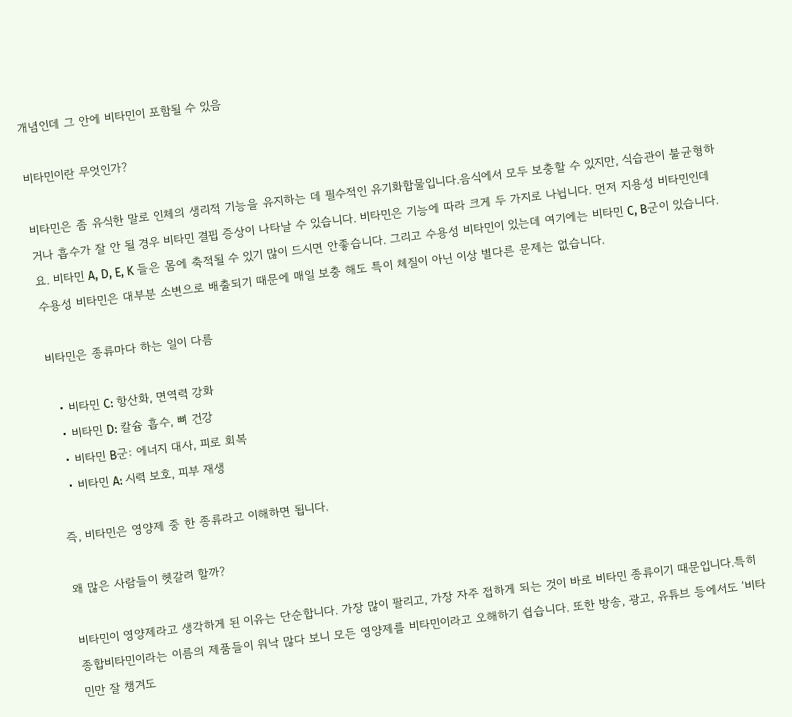개념인데 그 안에 비타민이 포함될 수 있음

비타민이란 무엇인가?

비타민은 좀 유식한 말로 인체의 생리적 기능을 유지하는 데 필수적인 유기화합물입니다.음식에서 모두 보충할 수 있지만, 식습관이 불균형하거나 흡수가 잘 안 될 경우 비타민 결핍 증상이 나타날 수 있습니다. 비타민은 기능에 따라 크게 두 가지로 나뉩니다. 먼저 지용성 비타민인데요. 비타민 A, D, E, K 들은 몸에 축적될 수 있기 많이 드시면 안좋습니다. 그리고 수용성 비타민이 있는데 여기에는 비타민 C, B군이 있습니다. 수용성 비타민은 대부분 소변으로 배출되기 때문에 매일 보충 해도 특이 체질이 아닌 이상 별다른 문제는 없습니다.

비타민은 종류마다 하는 일이 다름

  • 비타민 C: 항산화, 면역력 강화
  • 비타민 D: 칼슘 흡수, 뼈 건강
  • 비타민 B군: 에너지 대사, 피로 회복
  • 비타민 A: 시력 보호, 피부 재생

즉, 비타민은 영양제 중 한 종류라고 이해하면 됩니다.

왜 많은 사람들이 헷갈려 할까?

비타민이 영양제라고 생각하게 된 이유는 단순합니다. 가장 많이 팔리고, 가장 자주 접하게 되는 것이 바로 비타민 종류이기 때문입니다.특히 종합비타민이라는 이름의 제품들이 워낙 많다 보니 모든 영양제를 비타민이라고 오해하기 쉽습니다. 또한 방송, 광고, 유튜브 등에서도 ‘비타민만 잘 챙겨도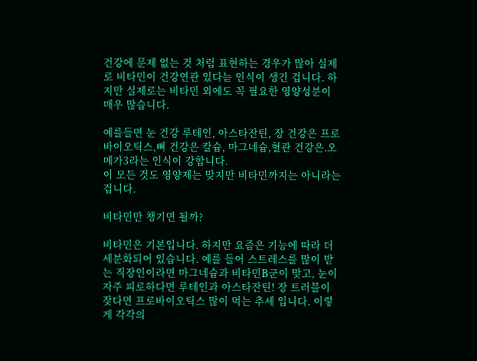건강에 문제 없는 것 처럼 표현하는 경우가 많아 실제로 비타민이 건강연관 있다늗 인식이 생긴 겁니다. 하지만 실제로는 비타민 외에도 꼭 필요한 영양성분이 매우 많습니다.

예를들면 눈 건강 루테인, 아스타잔틴, 장 건강은 프로바이오틱스,뼈 건강은 칼슘, 마그네슘,혈관 건강은.오메가3라는 인식이 강합니다.
이 모든 것도 영양제는 맞지만 비타민까지는 아니라는 겁니다.

비타민만 챙기면 될까?

비타민은 기본입니다. 하지만 요즘은 기능에 따라 더 세분화되어 있습니다. 예를 들어 스트레스를 많이 받는 직장인이라면 마그네슘과 비타민B군이 맞고, 눈이 자주 피로하다면 루테인과 아스타잔틴! 장 트러블이 잦다면 프로바이오틱스 많이 먹는 추세 입니다. 이렇게 각각의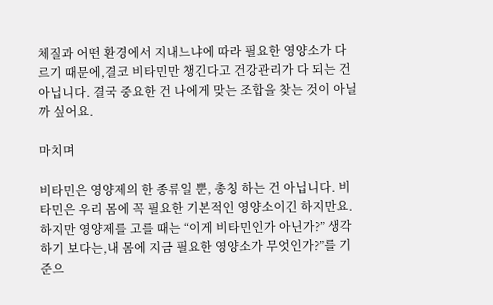체질과 어떤 환경에서 지내느냐에 따라 필요한 영양소가 다르기 때문에,결코 비타민만 챙긴다고 건강관리가 다 되는 건 아닙니다. 결국 중요한 건 나에게 맞는 조합을 찾는 것이 아닐까 싶어요.

마치며

비타민은 영양제의 한 종류일 뿐, 총칭 하는 건 아닙니다. 비타민은 우리 몸에 꼭 필요한 기본적인 영양소이긴 하지만요. 하지만 영양제를 고를 때는 “이게 비타민인가 아닌가?” 생각 하기 보다는,내 몸에 지금 필요한 영양소가 무엇인가?”를 기준으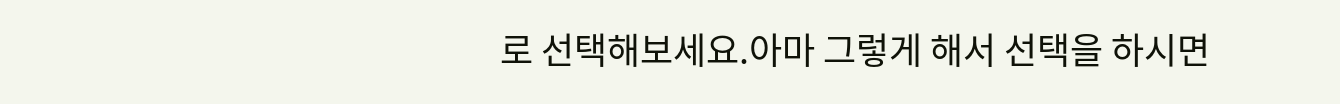로 선택해보세요.아마 그렇게 해서 선택을 하시면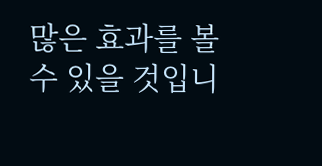많은 효과를 볼 수 있을 것입니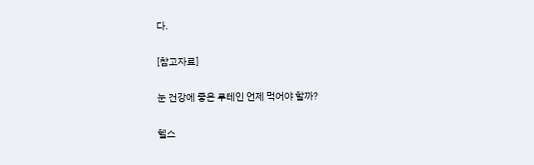다.

[참고자료]

눈 건강에 좋은 루테인 언제 먹어야 할까?

헬스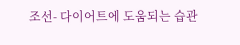조선- 다이어트에 도움되는 습관